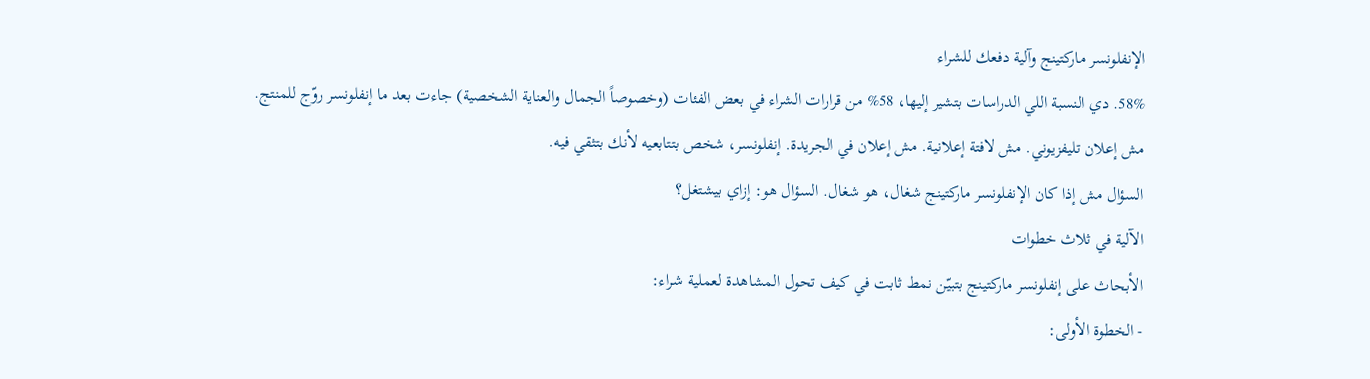الإنفلونسر ماركتينج وآلية دفعك للشراء
58%. دي النسبة اللي الدراسات بتشير إليها، 58% من قرارات الشراء في بعض الفئات (وخصوصاً الجمال والعناية الشخصية) جاءت بعد ما إنفلونسر روّج للمنتج.
مش إعلان تليفزيوني. مش لافتة إعلانية. مش إعلان في الجريدة. إنفلونسر، شخص بتتابعيه لأنك بتثقي فيه.
السؤال مش إذا كان الإنفلونسر ماركتينج شغال، هو شغال. السؤال هو: إزاي بيشتغل؟
الآلية في ثلاث خطوات
الأبحاث على إنفلونسر ماركتينج بتبيّن نمط ثابت في كيف تحول المشاهدة لعملية شراء:
- الخطوة الأولى: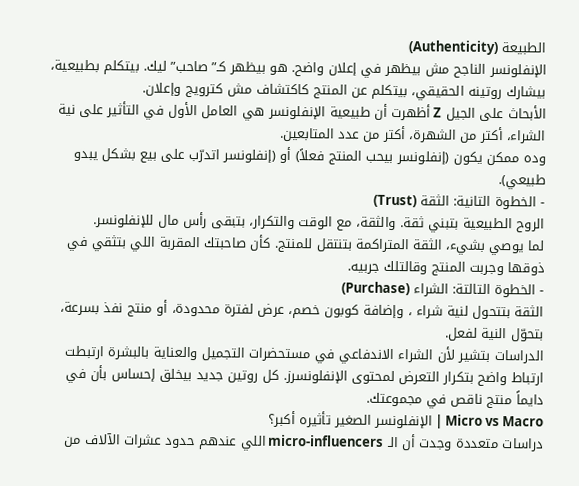الطبيعة (Authenticity)
الإنفلونسر الناجح مش بيظهر في إعلان واضح. هو بيظهر كـ”صاحب” ليك. بيتكلم بطبيعية، بيشارك روتينه الحقيقي، بيتكلم عن المنتج كاكتشاف مش كترويج وإعلان.
الأبحاث على الجيل Z أظهرت أن طبيعية الإنفلونسر هي العامل الأول في التأثير على نية الشراء، أكتر من الشهرة، أكتر من عدد المتابعين.
وده ممكن يكون (إنفلونسر بيحب المنتج فعلاً) أو (إنفلونسر اتدرّب على بيع بشكل يبدو طبيعي).
- الخطوة التانية: الثقة (Trust)
الروح الطبيعية بتبني ثقة. والثقة، مع الوقت والتكرار، بتبقى رأس مال للإنفلونسر.
لما يوصي بشيء، الثقة المتراكمة بتنتقل للمنتج. كأن صاحبتك المقربة اللي بتثقي في ذوقها وجربت المنتج وقالتلك جربيه.
- الخطوة التالتة: الشراء (Purchase)
الثقة بتتحول لنية شراء ، وإضافة كوبون خصم، عرض لفترة محدودة، أو منتج نفذ بسرعة، بتحوّل النية لفعل.
الدراسات بتشير لأن الشراء الاندفاعي في مستحضرات التجميل والعناية بالبشرة ارتبطت ارتباط واضح بتكرار التعرض لمحتوى الإنفلونسرز. كل روتين جديد بيخلق إحساس بأن في دايماً منتج ناقص في مجموعتك.
Micro vs Macro | الإنفلونسر الصغير تأثيره أكبر؟
دراسات متعددة وجدت أن الـ micro-influencers اللي عندهم حدود عشرات الآلاف من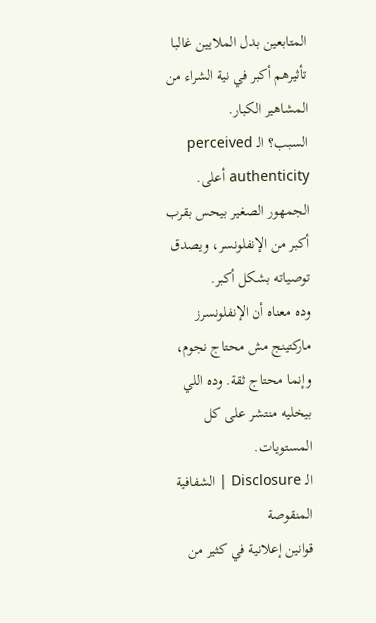المتابعين بدل الملايين غالبا تأثيرهم أكبر في نية الشراء من المشاهير الكبار.
السبب؟ الـ perceived authenticity أعلى. الجمهور الصغير بيحس بقرب أكبر من الإنفلونسر، ويصدق توصياته بشكل أكبر.
وده معناه أن الإنفلونسرز ماركتينج مش محتاج نجوم، وإنما محتاج ثقة. وده اللي بيخليه منتشر على كل المستويات.
الـ Disclosure | الشفافية المنقوصة
قوانين إعلانية في كثير من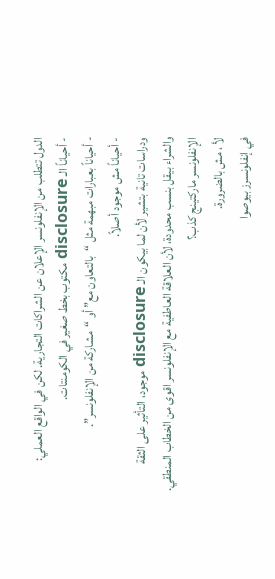الدول تتطلب من الإنفلونسر الإعلان عن الشراكات التجارية. لكن في الواقع العملي:
- أحياناً الـ disclosure مكتوب بخط صغير في الكومنتات.
- أحياناً بعبارات مبهمة مثل “بالتعاون مع” أو “مشاركة من الإنفلونسر”.
- أحياناً مش موجود أصلاً.
ودراسات تانية بتشير لأن لما بيكون الـ disclosure موجود، التأثير على الثقة والشراء بيقل بنسب محدودة، لأن العلاقة العاطفية مع الإنفلونسر اقوى من الخطاب المنطقي.
الإنفلونسر ماركتينج كذب؟
لأ ، مش بالضرورة.
في إنفلونسرز بيوصوا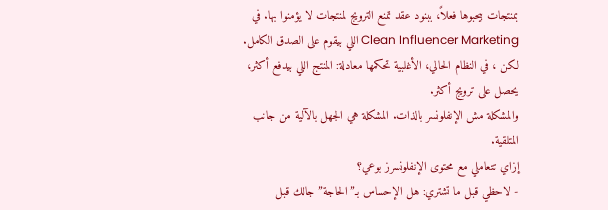بمنتجات بيحبوها فعلاً، ببنود عقد تمنع الترويج لمنتجات لا يؤمنوا بها. في Clean Influencer Marketing اللي بيقوم على الصدق الكامل.
لكن ، في النظام الحالي، الأغلبية تحكمها معادلة: المنتج اللي بيدفع أكثر، يحصل على ترويج أكثر.
والمشكلة مش الإنفلونسر بالذات. المشكلة هي الجهل بالآلية من جانب المتلقية.
إزاي تتعاملي مع محتوى الإنفلونسرز بوعي؟
- لاحظي قبل ما تشتري: هل الإحساس بـ”الحاجة” جالك قبل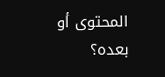المحتوى أو بعده؟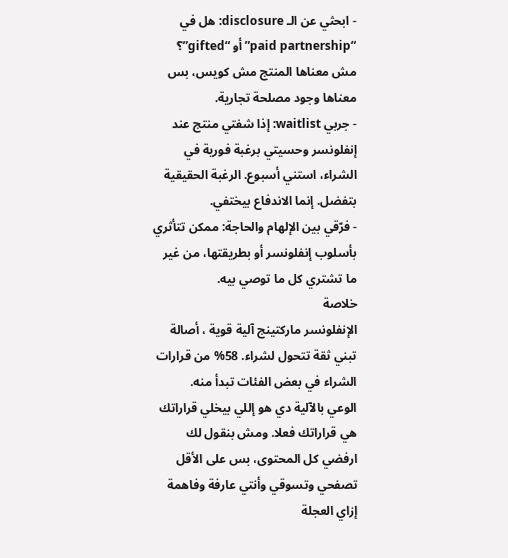- ابحثي عن الـ disclosure: هل في “paid partnership” أو “gifted”؟ مش معناها المنتج مش كويس، بس معناها وجود مصلحة تجارية.
- جربي waitlist: إذا شفتي منتج عند إنفلونسر وحسيتي برغبة فورية في الشراء، استني أسبوع. الرغبة الحقيقية بتفضل. إنما الاندفاع بيختفي.
- فرّقي بين الإلهام والحاجة: ممكن تتأثري بأسلوب إنفلونسر أو بطريقتها، من غير ما تشتري كل ما توصي بيه.
خلاصة
الإنفلونسر ماركتينج آلية قوية ، أصالة تبني ثقة تتحول لشراء. 58% من قرارات الشراء في بعض الفئات تبدأ منه.
الوعي بالآلية دي هو إللي بيخلي قراراتك هي قراراتك فعلا. ومش بنقول لك ارفضي كل المحتوى، بس على الأقل تصفحي وتسوقي وأنتي عارفة وفاهمة إزاي العجلة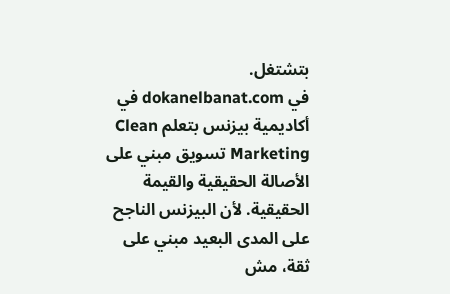بتشتغل.
في dokanelbanat.com في أكاديمية بيزنس بتعلم Clean Marketing تسويق مبني على الأصالة الحقيقية والقيمة الحقيقية. لأن البيزنس الناجح على المدى البعيد مبني على ثقة، مش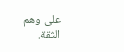على وهم الثقة.